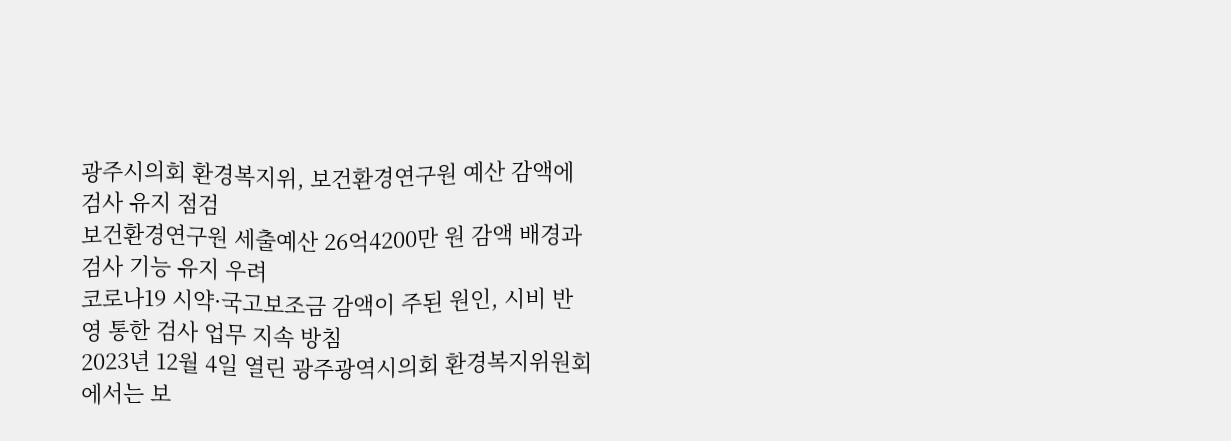광주시의회 환경복지위, 보건환경연구원 예산 감액에 검사 유지 점검
보건환경연구원 세출예산 26억4200만 원 감액 배경과 검사 기능 유지 우려
코로나19 시약·국고보조금 감액이 주된 원인, 시비 반영 통한 검사 업무 지속 방침
2023년 12월 4일 열린 광주광역시의회 환경복지위원회에서는 보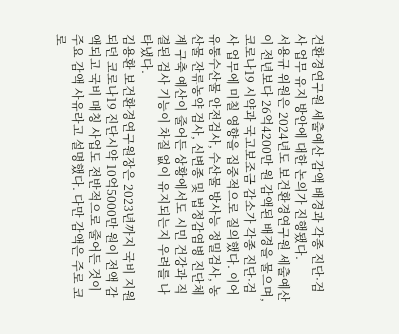건환경연구원 세출예산 감액 배경과 각종 진단·검사 업무 유지 방안에 대한 논의가 진행됐다.
서용규 위원은 2024년도 보건환경연구원 세출예산이 전년보다 26억4200만 원 감액된 배경을 물으며, 코로나19 시약과 국고보조금 감소가 각종 진단·검사 업무에 미칠 영향을 집중적으로 질의했다. 이어 유통수산물 안전검사, 수산물 방사능 정밀검사, 농산물 잔류농약 검사, 신변종 및 법정감염병 진단체계 구축 예산이 줄어든 상황에서도 시민 건강과 직결된 검사 기능이 차질 없이 유지되는지 우려를 나타냈다.
김용환 보건환경연구원장은 2023년까지 국비 지원되던 코로나19 진단시약 10억5000만 원이 전액 감액되고 국비 매칭 사업도 전반적으로 줄어든 것이 주요 감액 사유라고 설명했다. 다만 감액은 주로 코로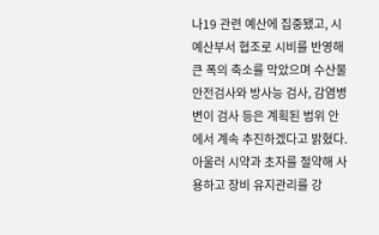나19 관련 예산에 집중됐고, 시 예산부서 협조로 시비를 반영해 큰 폭의 축소를 막았으며 수산물 안전검사와 방사능 검사, 감염병 변이 검사 등은 계획된 범위 안에서 계속 추진하겠다고 밝혔다.
아울러 시약과 초자를 절약해 사용하고 장비 유지관리를 강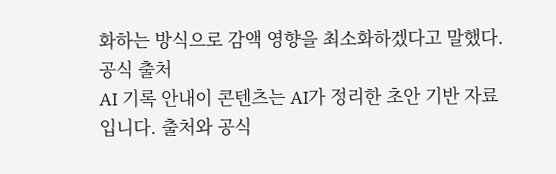화하는 방식으로 감액 영향을 최소화하겠다고 말했다.
공식 출처
AI 기록 안내이 콘텐츠는 AI가 정리한 초안 기반 자료입니다. 출처와 공식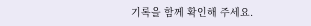기록을 함께 확인해 주세요.